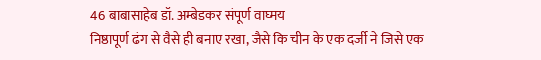46 बाबासाहेब डॉ. अम्बेडकर संपूर्ण वाघ्मय
निष्ठापूर्ण ढंग से वैसे ही बनाए रखा, जैसे कि चीन के एक दर्जी ने जिसे एक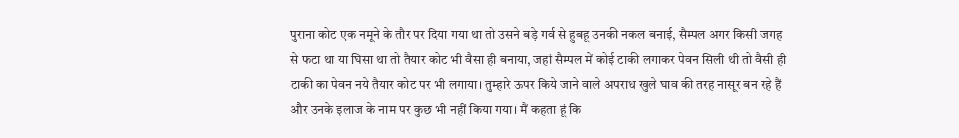पुराना कोट एक नमूने के तौर पर दिया गया था तो उसने बड़े गर्व से हुबहू उनकी नकल बनाई, सैम्पल अगर किसी जगह से फटा था या घिसा था तो तैयार कोट भी वैसा ही बनाया, जहां सैम्पल में कोई टाकी लगाकर पेवन सिली थी तो वैसी ही टाकी का पेवन नये तैयार कोट पर भी लगाया। तुम्हारे ऊपर किये जाने वाले अपराध खुले घाव की तरह नासूर बन रहे हैं और उनके इलाज के नाम पर कुछ भी नहीं किया गया। मैं कहता हूं कि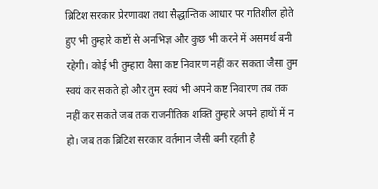ब्रिटिश सरकार प्रेरणावश तथा सैद्धान्तिक आधार पर गतिशील होते हुए भी तुम्हारे कष्टों से अनभिज्ञ और कुछ भी करने में असमर्थ बनी रहेगी। कोई भी तुम्हारा वैसा कष्ट निवारण नहीं कर सकता जैसा तुम स्वयं कर सकते हो और तुम स्वयं भी अपने कष्ट निवारण तब तक नहीं कर सकते जब तक राजनीतिक शक्ति तुम्हारे अपने हाथों में न हो। जब तक ब्रिटिश सरकार वर्तमान जैसी बनी रहती है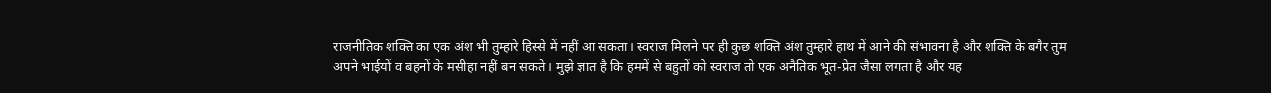राजनीतिक शक्ति का एक अंश भी तुम्हारे हिस्से में नहीं आ सकता। स्वराज मिलने पर ही कुछ शक्ति अंश तुम्हारे हाथ में आने की संभावना है और शक्ति के बगैर तुम अपने भाईयों व बहनों के मसीहा नहीं बन सकते। मुझे ज्ञात है कि हममें से बहुतों को स्वराज तो एक अनैतिक भूत-प्रेत जैसा लगता है और यह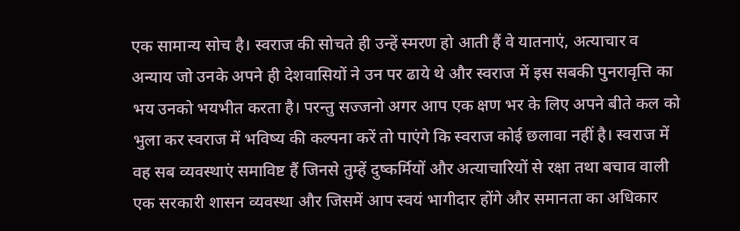एक सामान्य सोच है। स्वराज की सोचते ही उन्हें स्मरण हो आती हैं वे यातनाएं, अत्याचार व अन्याय जो उनके अपने ही देशवासियों ने उन पर ढाये थे और स्वराज में इस सबकी पुनरावृत्ति का भय उनको भयभीत करता है। परन्तु सज्जनो अगर आप एक क्षण भर के लिए अपने बीते कल को भुला कर स्वराज में भविष्य की कल्पना करें तो पाएंगे कि स्वराज कोई छलावा नहीं है। स्वराज में वह सब व्यवस्थाएं समाविष्ट हैं जिनसे तुम्हें दुष्कर्मियों और अत्याचारियों से रक्षा तथा बचाव वाली एक सरकारी शासन व्यवस्था और जिसमें आप स्वयं भागीदार होंगे और समानता का अधिकार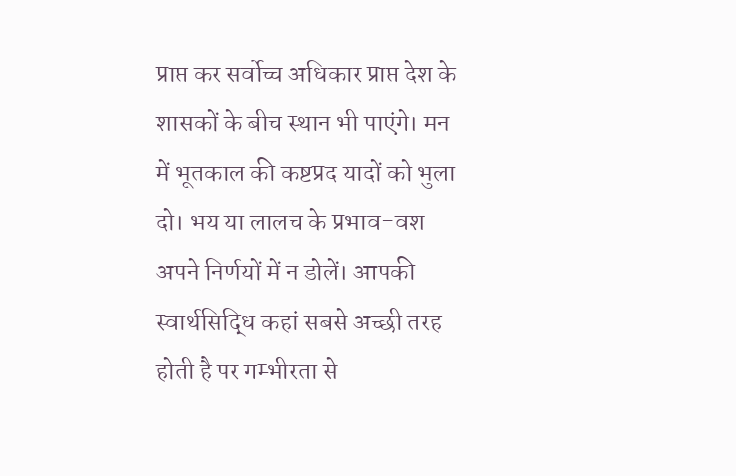प्राप्त कर सर्वोच्च अधिकार प्राप्त देश के शासकों के बीच स्थान भी पाएंगे। मन में भूतकाल की कष्टप्रद यादों को भुला दो। भय या लालच के प्रभाव-वश अपने निर्णयों में न डोलें। आपकी स्वार्थसिद्धि कहां सबसे अच्छी तरह होती है पर गम्भीरता से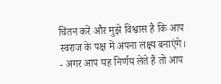चिंतन करें और मुझे विश्वास है कि आप स्वराज के पक्ष में अपना लक्ष्य बनाएंगे।
- अगर आप यह निर्णय लेते हैं तो आप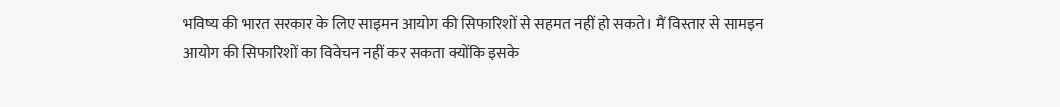भविष्य की भारत सरकार के लिए साइमन आयोग की सिफारिशों से सहमत नहीं हो सकते। मैं विस्तार से सामइन आयोग की सिफारिशों का विवेचन नहीं कर सकता क्योंकि इसके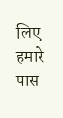लिए हमारे पास